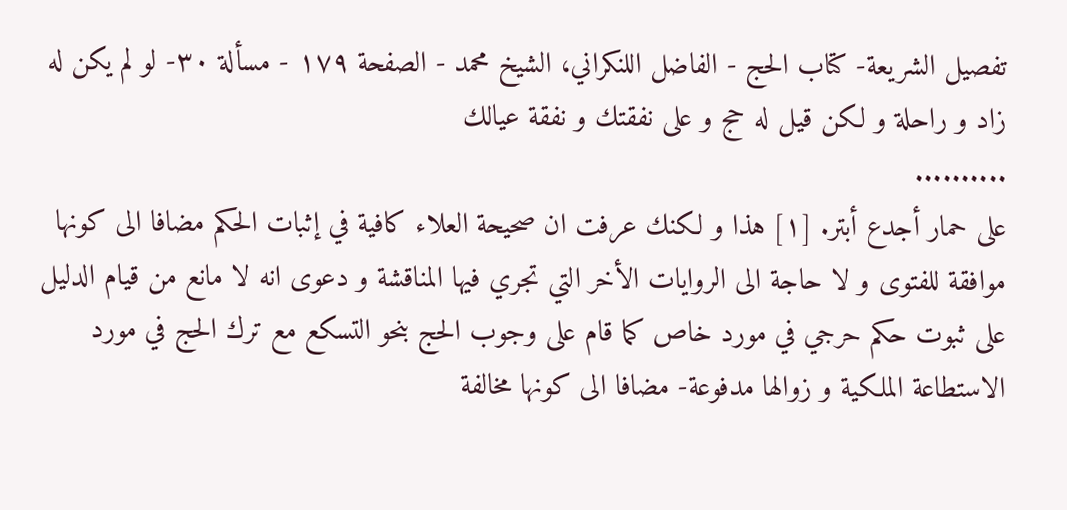تفصيل الشريعة- كتاب الحج - الفاضل اللنكراني، الشيخ محمد - الصفحة ١٧٩ - مسألة ٣٠- لو لم يكن له زاد و راحلة و لكن قيل له حج و على نفقتك و نفقة عيالك
..........
على حمار أجدع أبتر. [١] هذا و لكنك عرفت ان صحيحة العلاء كافية في إثبات الحكم مضافا الى كونها موافقة للفتوى و لا حاجة الى الروايات الأخر التي تجري فيها المناقشة و دعوى انه لا مانع من قيام الدليل على ثبوت حكم حرجي في مورد خاص كما قام على وجوب الحج بنحو التسكع مع ترك الحج في مورد الاستطاعة الملكية و زوالها مدفوعة- مضافا الى كونها مخالفة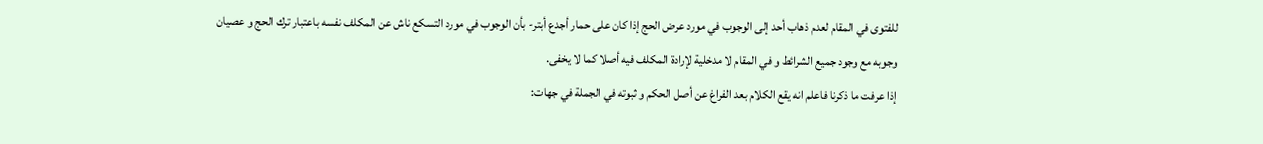للفتوى في المقام لعدم ذهاب أحد إلى الوجوب في مورد عرض الحج إذا كان على حمار أجدع أبتر- بأن الوجوب في مورد التسكع ناش عن المكلف نفسه باعتبار ترك الحج و عصيان وجوبه مع وجود جميع الشرائط و في المقام لا مدخلية لإرادة المكلف فيه أصلا كما لا يخفى.
إذا عرفت ما ذكرنا فاعلم انه يقع الكلام بعد الفراغ عن أصل الحكم و ثبوته في الجملة في جهات: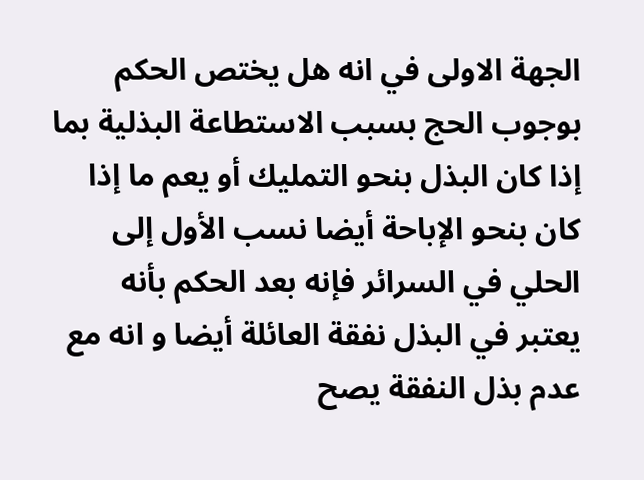الجهة الاولى في انه هل يختص الحكم بوجوب الحج بسبب الاستطاعة البذلية بما إذا كان البذل بنحو التمليك أو يعم ما إذا كان بنحو الإباحة أيضا نسب الأول إلى الحلي في السرائر فإنه بعد الحكم بأنه يعتبر في البذل نفقة العائلة أيضا و انه مع عدم بذل النفقة يصح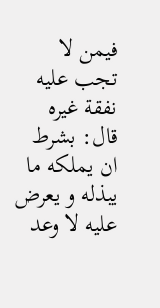فيمن لا تجب عليه نفقة غيره قال: بشرط ان يملكه ما يبذله و يعرض عليه لا وعد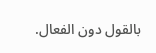بالقول دون الفعال.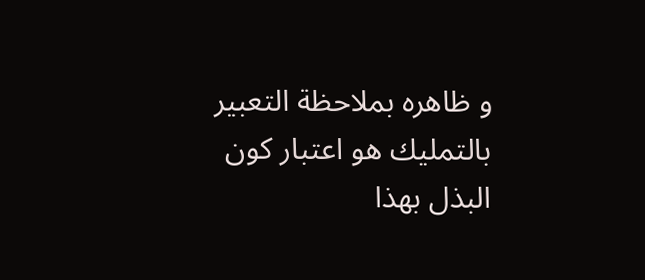و ظاهره بملاحظة التعبير بالتمليك هو اعتبار كون البذل بهذا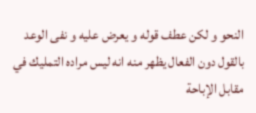النحو و لكن عطف قوله و يعرض عليه و نفى الوعد بالقول دون الفعال يظهر منه انه ليس مراده التمليك في مقابل الإباحة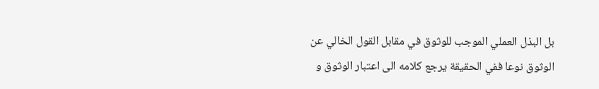بل البذل العملي الموجب للوثوق في مقابل القول الخالي عن الوثوق نوعا ففي الحقيقة يرجع كلامه الى اعتبار الوثوق و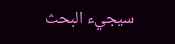سيجيء البحث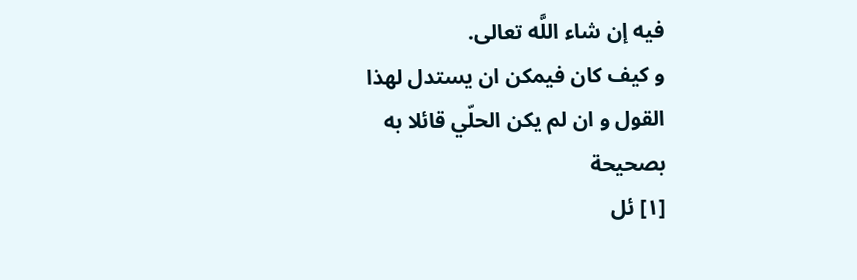فيه إن شاء اللَّه تعالى.
و كيف كان فيمكن ان يستدل لهذا القول و ان لم يكن الحلّي قائلا به بصحيحة
[١] ئل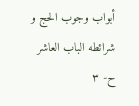أبواب وجوب الحج و شرائطه الباب العاشر ح- ٣